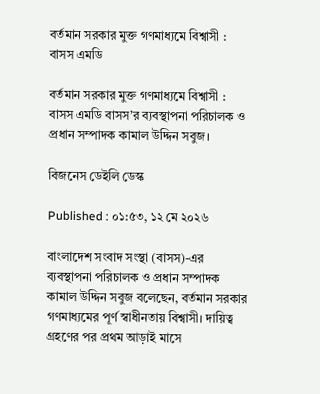বর্তমান সরকার মুক্ত গণমাধ্যমে বিশ্বাসী : বাসস এমডি

বর্তমান সরকার মুক্ত গণমাধ্যমে বিশ্বাসী : বাসস এমডি বাসস’র ব্যবস্থাপনা পরিচালক ও প্রধান সম্পাদক কামাল উদ্দিন সবুজ।

বিজনেস ডেইলি ডেস্ক

Published : ০১:৫৩, ১২ মে ২০২৬

বাংলাদেশ সংবাদ সংস্থা (বাসস)-এর ব্যবস্থাপনা পরিচালক ও প্রধান সম্পাদক কামাল উদ্দিন সবুজ বলেছেন, বর্তমান সরকার গণমাধ্যমের পূর্ণ স্বাধীনতায় বিশ্বাসী। দায়িত্ব গ্রহণের পর প্রথম আড়াই মাসে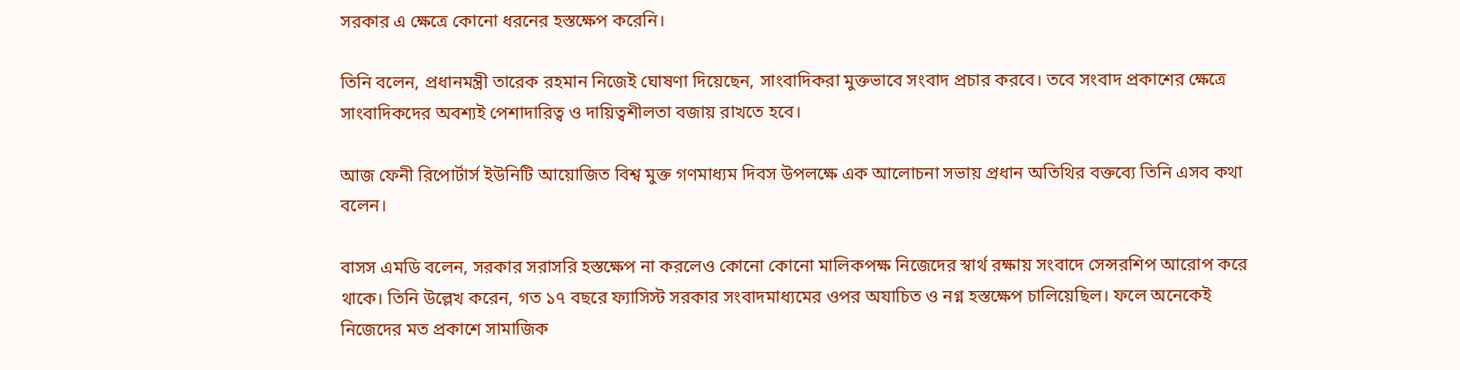সরকার এ ক্ষেত্রে কোনো ধরনের হস্তক্ষেপ করেনি।

তিনি বলেন, প্রধানমন্ত্রী তারেক রহমান নিজেই ঘোষণা দিয়েছেন, সাংবাদিকরা মুক্তভাবে সংবাদ প্রচার করবে। তবে সংবাদ প্রকাশের ক্ষেত্রে সাংবাদিকদের অবশ্যই পেশাদারিত্ব ও দায়িত্বশীলতা বজায় রাখতে হবে।

আজ ফেনী রিপোর্টার্স ইউনিটি আয়োজিত বিশ্ব মুক্ত গণমাধ্যম দিবস উপলক্ষে এক আলোচনা সভায় প্রধান অতিথির বক্তব্যে তিনি এসব কথা বলেন।

বাসস এমডি বলেন, সরকার সরাসরি হস্তক্ষেপ না করলেও কোনো কোনো মালিকপক্ষ নিজেদের স্বার্থ রক্ষায় সংবাদে সেন্সরশিপ আরোপ করে থাকে। তিনি উল্লেখ করেন, গত ১৭ বছরে ফ্যাসিস্ট সরকার সংবাদমাধ্যমের ওপর অযাচিত ও নগ্ন হস্তক্ষেপ চালিয়েছিল। ফলে অনেকেই নিজেদের মত প্রকাশে সামাজিক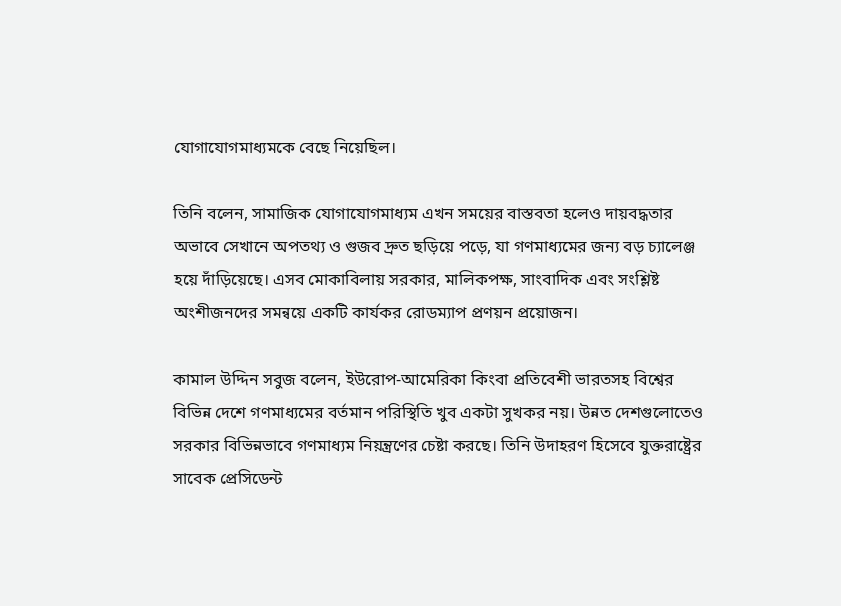যোগাযোগমাধ্যমকে বেছে নিয়েছিল।

তিনি বলেন, সামাজিক যোগাযোগমাধ্যম এখন সময়ের বাস্তবতা হলেও দায়বদ্ধতার অভাবে সেখানে অপতথ্য ও গুজব দ্রুত ছড়িয়ে পড়ে, যা গণমাধ্যমের জন্য বড় চ্যালেঞ্জ হয়ে দাঁড়িয়েছে। এসব মোকাবিলায় সরকার, মালিকপক্ষ, সাংবাদিক এবং সংশ্লিষ্ট অংশীজনদের সমন্বয়ে একটি কার্যকর রোডম্যাপ প্রণয়ন প্রয়োজন।

কামাল উদ্দিন সবুজ বলেন, ইউরোপ-আমেরিকা কিংবা প্রতিবেশী ভারতসহ বিশ্বের বিভিন্ন দেশে গণমাধ্যমের বর্তমান পরিস্থিতি খুব একটা সুখকর নয়। উন্নত দেশগুলোতেও সরকার বিভিন্নভাবে গণমাধ্যম নিয়ন্ত্রণের চেষ্টা করছে। তিনি উদাহরণ হিসেবে যুক্তরাষ্ট্রের সাবেক প্রেসিডেন্ট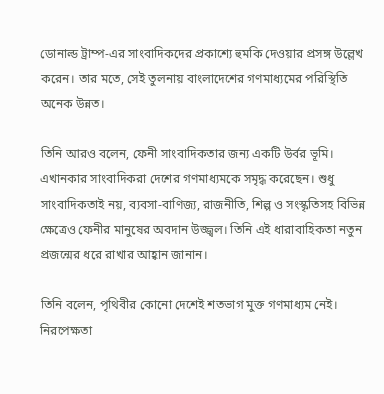ডোনাল্ড ট্রাম্প-এর সাংবাদিকদের প্রকাশ্যে হুমকি দেওয়ার প্রসঙ্গ উল্লেখ করেন। তার মতে, সেই তুলনায় বাংলাদেশের গণমাধ্যমের পরিস্থিতি অনেক উন্নত।

তিনি আরও বলেন, ফেনী সাংবাদিকতার জন্য একটি উর্বর ভূমি। এখানকার সাংবাদিকরা দেশের গণমাধ্যমকে সমৃদ্ধ করেছেন। শুধু সাংবাদিকতাই নয়, ব্যবসা-বাণিজ্য, রাজনীতি, শিল্প ও সংস্কৃতিসহ বিভিন্ন ক্ষেত্রেও ফেনীর মানুষের অবদান উজ্জ্বল। তিনি এই ধারাবাহিকতা নতুন প্রজন্মের ধরে রাখার আহ্বান জানান।

তিনি বলেন, পৃথিবীর কোনো দেশেই শতভাগ মুক্ত গণমাধ্যম নেই। নিরপেক্ষতা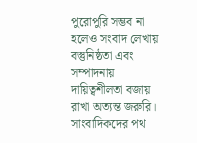পুরোপুরি সম্ভব না হলেও সংবাদ লেখায় বস্তুনিষ্ঠতা এবং সম্পাদনায় দায়িত্বশীলতা বজায় রাখা অত্যন্ত জরুরি। সাংবাদিকদের পথ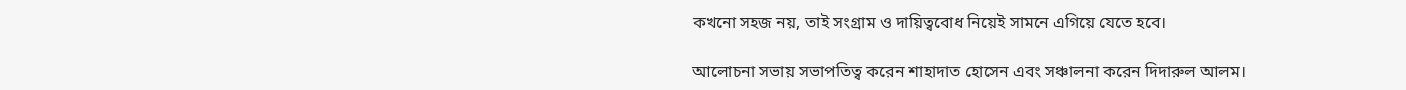কখনো সহজ নয়, তাই সংগ্রাম ও দায়িত্ববোধ নিয়েই সামনে এগিয়ে যেতে হবে।

আলোচনা সভায় সভাপতিত্ব করেন শাহাদাত হোসেন এবং সঞ্চালনা করেন দিদারুল আলম।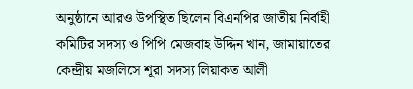অনুষ্ঠানে আরও উপস্থিত ছিলেন বিএনপির জাতীয় নির্বাহী কমিটির সদস্য ও পিপি মেজবাহ উদ্দিন খান, জামায়াতের কেন্দ্রীয় মজলিসে শূরা সদস্য লিয়াকত আলী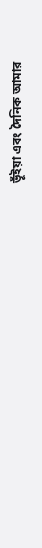ভূঁইয়া এবং দৈনিক আমার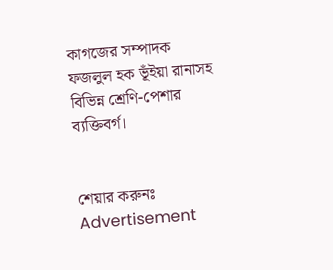কাগজের সম্পাদক ফজলুল হক ভূঁইয়া রানাসহ বিভিন্ন শ্রেণি-পেশার ব্যক্তিবর্গ।


শেয়ার করুনঃ
Advertisement